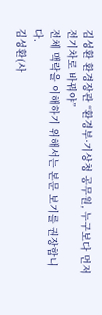김성환 환경장관 “환경부·기상청 공무원, 누구보다 먼저 전기차로 바꿔야”
전체 맥락을 이해하기 위해서는 본문 보기를 권장합니다.
김성환(사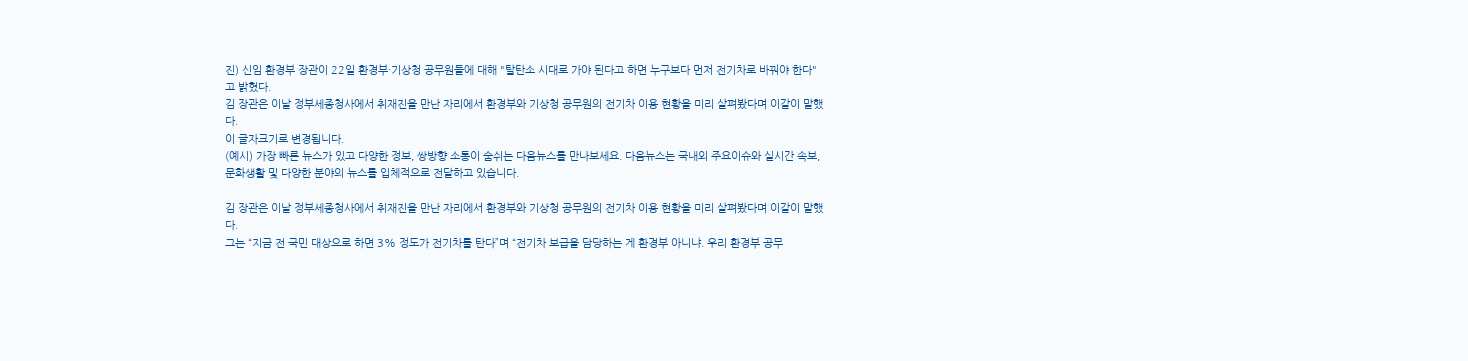진) 신임 환경부 장관이 22일 환경부·기상청 공무원들에 대해 "탈탄소 시대로 가야 된다고 하면 누구보다 먼저 전기차로 바꿔야 한다"고 밝혔다.
김 장관은 이날 정부세종청사에서 취재진을 만난 자리에서 환경부와 기상청 공무원의 전기차 이용 현황을 미리 살펴봤다며 이같이 말했다.
이 글자크기로 변경됩니다.
(예시) 가장 빠른 뉴스가 있고 다양한 정보, 쌍방향 소통이 숨쉬는 다음뉴스를 만나보세요. 다음뉴스는 국내외 주요이슈와 실시간 속보, 문화생활 및 다양한 분야의 뉴스를 입체적으로 전달하고 있습니다.

김 장관은 이날 정부세종청사에서 취재진을 만난 자리에서 환경부와 기상청 공무원의 전기차 이용 현황을 미리 살펴봤다며 이같이 말했다.
그는 “지금 전 국민 대상으로 하면 3% 정도가 전기차를 탄다”며 “전기차 보급을 담당하는 게 환경부 아니냐. 우리 환경부 공무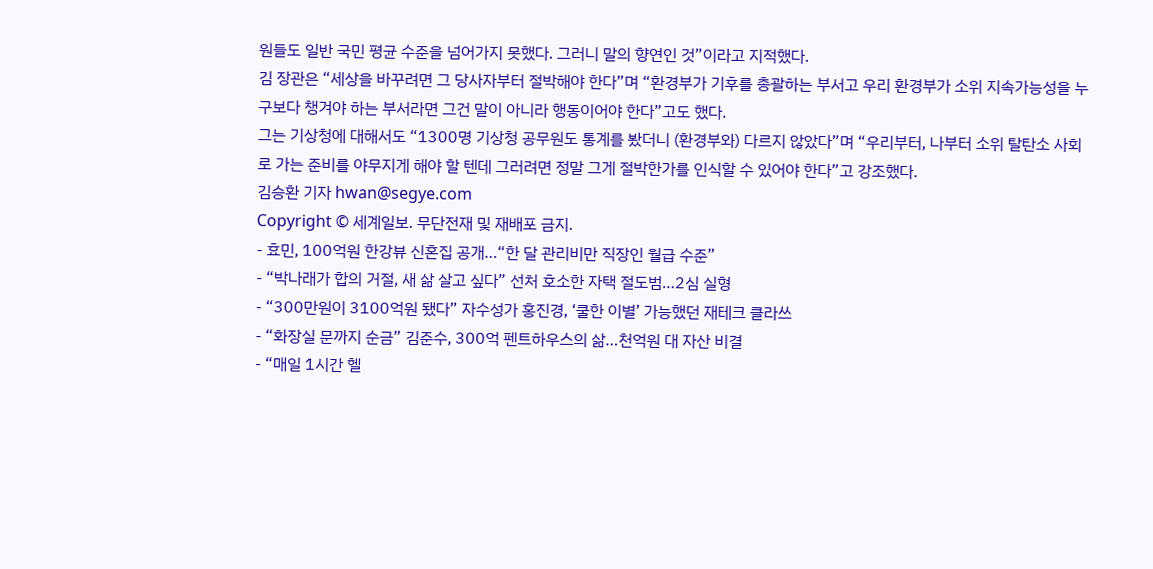원들도 일반 국민 평균 수준을 넘어가지 못했다. 그러니 말의 향연인 것”이라고 지적했다.
김 장관은 “세상을 바꾸려면 그 당사자부터 절박해야 한다”며 “환경부가 기후를 총괄하는 부서고 우리 환경부가 소위 지속가능성을 누구보다 챙겨야 하는 부서라면 그건 말이 아니라 행동이어야 한다”고도 했다.
그는 기상청에 대해서도 “1300명 기상청 공무원도 통계를 봤더니 (환경부와) 다르지 않았다”며 “우리부터, 나부터 소위 탈탄소 사회로 가는 준비를 야무지게 해야 할 텐데 그러려면 정말 그게 절박한가를 인식할 수 있어야 한다”고 강조했다.
김승환 기자 hwan@segye.com
Copyright © 세계일보. 무단전재 및 재배포 금지.
- 효민, 100억원 한강뷰 신혼집 공개…“한 달 관리비만 직장인 월급 수준”
- “박나래가 합의 거절, 새 삶 살고 싶다” 선처 호소한 자택 절도범…2심 실형
- “300만원이 3100억원 됐다” 자수성가 홍진경, ‘쿨한 이별’ 가능했던 재테크 클라쓰
- “화장실 문까지 순금” 김준수, 300억 펜트하우스의 삶…천억원 대 자산 비결
- “매일 1시간 헬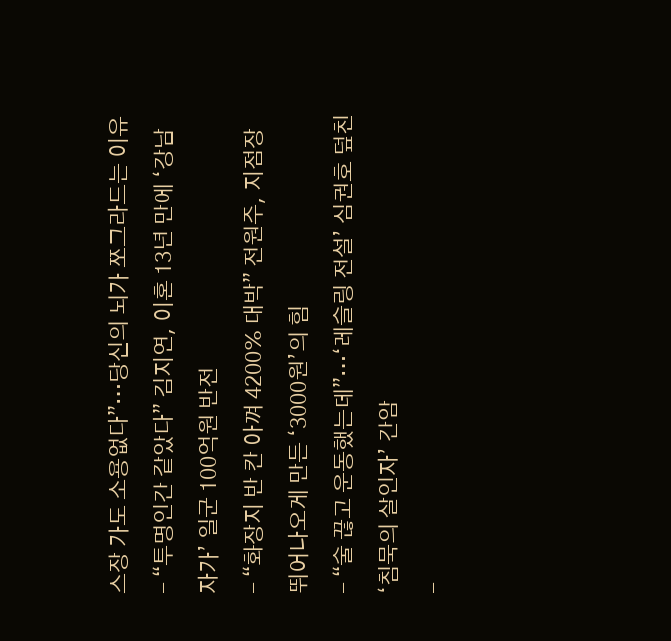스장 가도 소용없다”…당신의 뇌가 쪼그라드는 이유
- “투명인간 같았다” 김지연, 이혼 13년 만에 ‘강남 자가’ 일군 100억원 반전
- “화장지 반 칸 아껴 4200% 대박” 전원주, 지점장 뛰어나오게 만든 ‘3000원’의 힘
- “술 끊고 운동했는데”…‘레슬링 전설’ 심권호 덮친 ‘침묵의 살인자’ 간암
-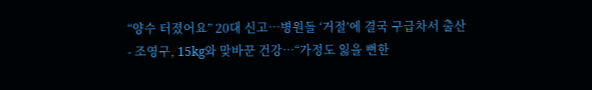“양수 터졌어요” 20대 신고…병원들 ‘거절’에 결국 구급차서 출산
- 조영구, 15kg와 맞바꾼 건강…“가정도 잃을 뻔한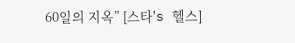60일의 지옥” [스타's 헬스]